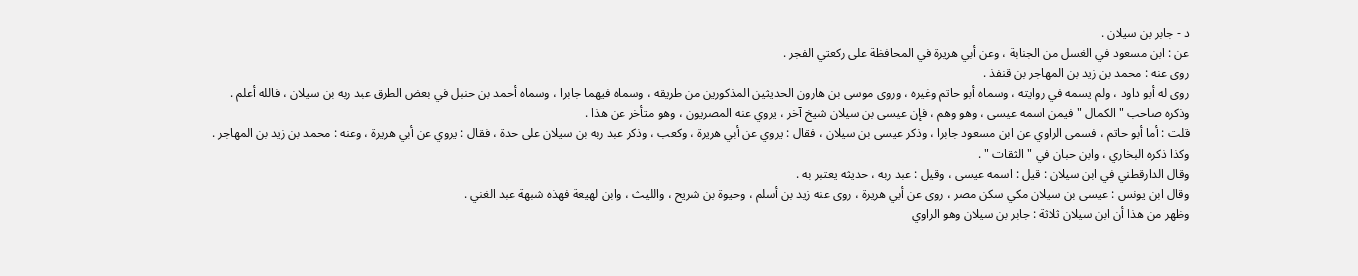د - جابر بن سيلان .
عن : ابن مسعود في الغسل من الجنابة ، وعن أبي هريرة في المحافظة على ركعتي الفجر .
روى عنه : محمد بن زيد بن المهاجر بن قنفذ .
روى له أبو داود ، ولم يسمه في روايته ، وسماه أبو حاتم وغيره ، وروى موسى بن هارون الحديثين المذكورين من طريقه ، وسماه فيهما جابرا ، وسماه أحمد بن حنبل في بعض الطرق عبد ربه بن سيلان ، فالله أعلم .
وذكره صاحب " الكمال " فيمن اسمه عيسى ، وهو وهم ، فإن عيسى بن سيلان شيخ آخر ، يروي عنه المصريون ، وهو متأخر عن هذا .
قلت : أما أبو حاتم ، فسمى الراوي عن ابن مسعود جابرا ، وذكر عيسى بن سيلان ، فقال : يروي عن أبي هريرة ، وكعب ، وذكر عبد ربه بن سيلان على حدة ، فقال : يروي عن أبي هريرة ، وعنه : محمد بن زيد بن المهاجر .
وكذا ذكره البخاري ، وابن حبان في " الثقات " .
وقال الدارقطني في ابن سيلان : قيل : اسمه عيسى ، وقيل : عبد ربه ، حديثه يعتبر به .
وقال ابن يونس : عيسى بن سيلان مكي سكن مصر ، روى عن أبي هريرة ، روى عنه زيد بن أسلم ، وحيوة بن شريح ، والليث ، وابن لهيعة فهذه شبهة عبد الغني .
وظهر من هذا أن ابن سيلان ثلاثة : جابر بن سيلان وهو الراوي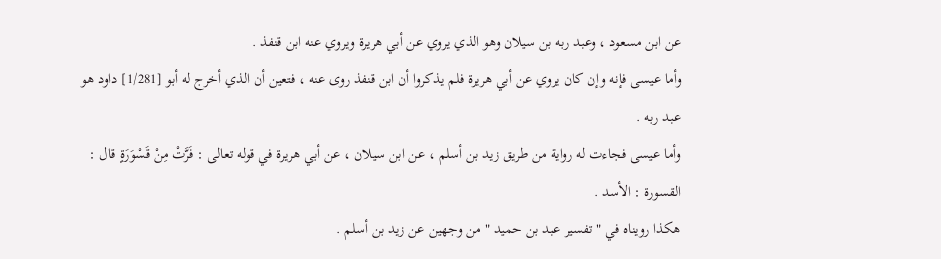عن ابن مسعود ، وعبد ربه بن سيلان وهو الذي يروي عن أبي هريرة ويروي عنه ابن قنفذ .
وأما عيسى فإنه وإن كان يروي عن أبي هريرة فلم يذكروا أن ابن قنفذ روى عنه ، فتعين أن الذي أخرج له أبو [1/281] داود هو عبد ربه .
وأما عيسى فجاءت له رواية من طريق زيد بن أسلم ، عن ابن سيلان ، عن أبي هريرة في قوله تعالى : فَرَّتْ مِنْ قَسْوَرَةٍ قال : القسورة : الأسد .
هكذا رويناه في " تفسير عبد بن حميد " من وجهين عن زيد بن أسلم .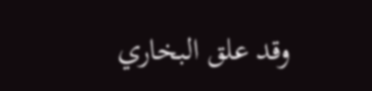وقد علق البخاري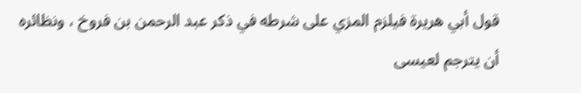قول أبي هريرة فيلزم المزي على شرطه في ذكر عبد الرحمن بن فروخ ، ونظائره أن يترجم لعيسى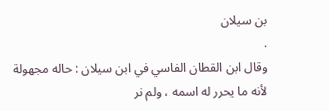بن سيلان
.
وقال ابن القطان الفاسي في ابن سيلان : حاله مجهولة لأنه ما يحرر له اسمه ، ولم نر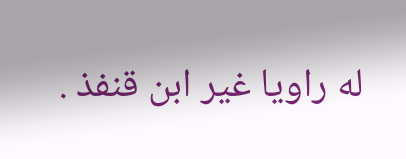له راويا غير ابن قنفذ .